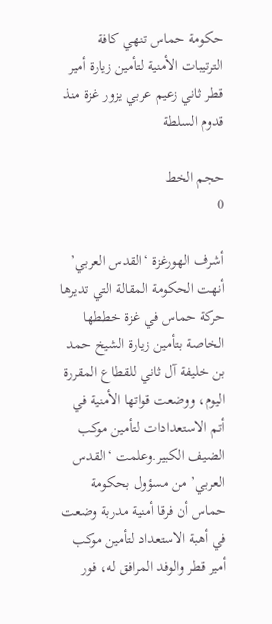حكومة حماس تنهي كافة الترتيبات الأمنية لتأمين زيارة أمير قطر ثاني زعيم عربي يزور غزة منذ قدوم السلطة

حجم الخط
0

أشرف الهورغزة ‘القدس العربي’ أنهت الحكومة المقالة التي تديرها حركة حماس في غزة خططها الخاصة بتأمين زيارة الشيخ حمد بن خليفة آل ثاني للقطاع المقررة اليوم، ووضعت قواتها الأمنية في أتم الاستعدادات لتأمين موكب الضيف الكبير.وعلمت ‘القدس العربي’ من مسؤول بحكومة حماس أن فرقا أمنية مدربة وضعت في أهبة الاستعداد لتأمين موكب أمير قطر والوفد المرافق له، فور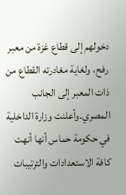دخولهم إلى قطاع غزة من معبر رفح، ولغاية مغادرته القطاع من ذات المعبر إلى الجانب المصري.وأعلنت وزارة الداخلية في حكومة حماس أنها أنهت كافة الاستعدادات والترتيبات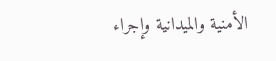الأمنية والميدانية وإجراء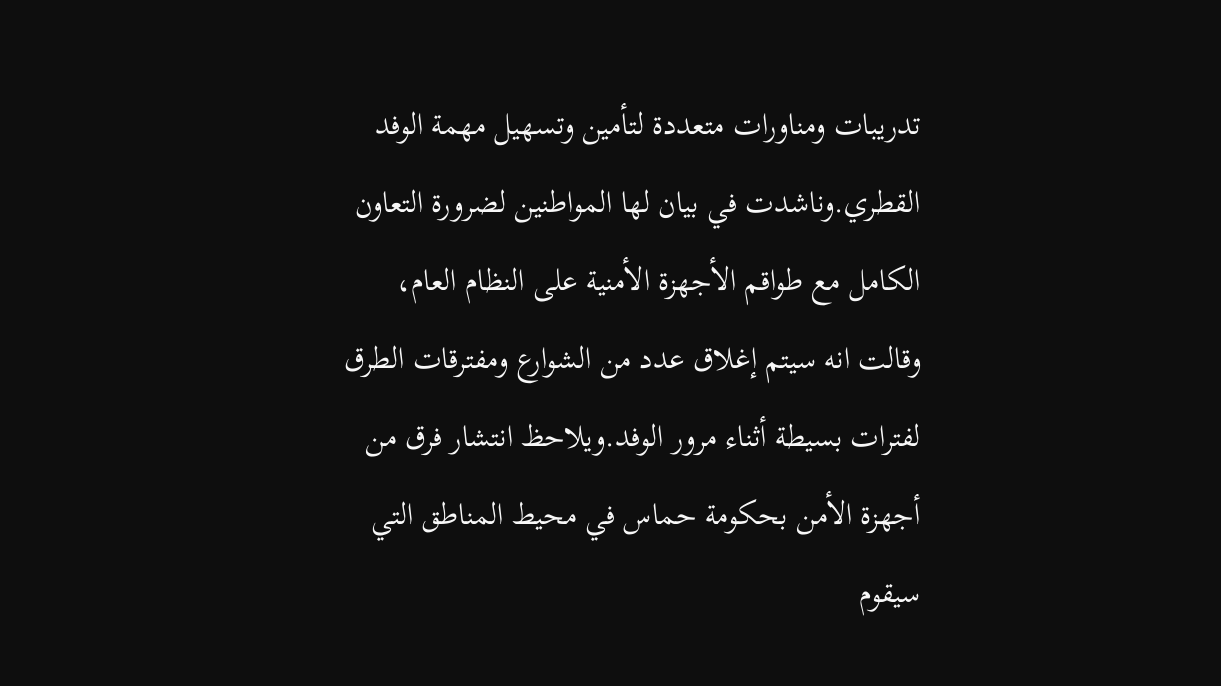تدريبات ومناورات متعددة لتأمين وتسهيل مهمة الوفد القطري.وناشدت في بيان لها المواطنين لضرورة التعاون الكامل مع طواقم الأجهزة الأمنية على النظام العام، وقالت انه سيتم إغلاق عدد من الشوارع ومفترقات الطرق لفترات بسيطة أثناء مرور الوفد.ويلاحظ انتشار فرق من أجهزة الأمن بحكومة حماس في محيط المناطق التي سيقوم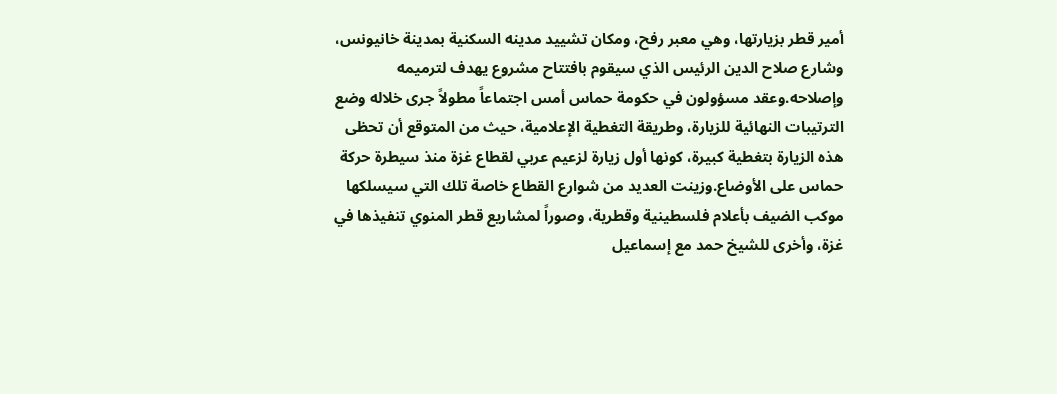أمير قطر بزيارتها، وهي معبر رفح، ومكان تشييد مدينه السكنية بمدينة خانيونس، وشارع صلاح الدين الرئيس الذي سيقوم بافتتاح مشروع يهدف لترميمه وإصلاحه.وعقد مسؤولون في حكومة حماس أمس اجتماعاً مطولاً جرى خلاله وضع الترتيبات النهائية للزيارة، وطريقة التغطية الإعلامية، حيث من المتوقع أن تحظى هذه الزيارة بتغطية كبيرة، كونها أول زيارة لزعيم عربي لقطاع غزة منذ سيطرة حركة حماس على الأوضاع.وزينت العديد من شوارع القطاع خاصة تلك التي سيسلكها موكب الضيف بأعلام فلسطينية وقطرية، وصوراً لمشاريع قطر المنوي تنفيذها في غزة، وأخرى للشيخ حمد مع إسماعيل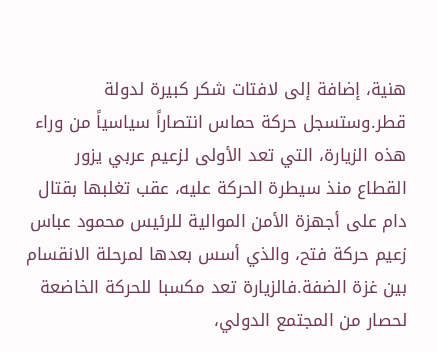هنية، إضافة إلى لافتات شكر كبيرة لدولة قطر.وستسجل حركة حماس انتصاراً سياسياً من وراء هذه الزيارة، التي تعد الأولى لزعيم عربي يزور القطاع منذ سيطرة الحركة عليه، عقب تغلبها بقتال دام على أجهزة الأمن الموالية للرئيس محمود عباس زعيم حركة فتح، والذي أسس بعدها لمرحلة الانقسام بين غزة الضفة.فالزيارة تعد مكسبا للحركة الخاضعة لحصار من المجتمع الدولي،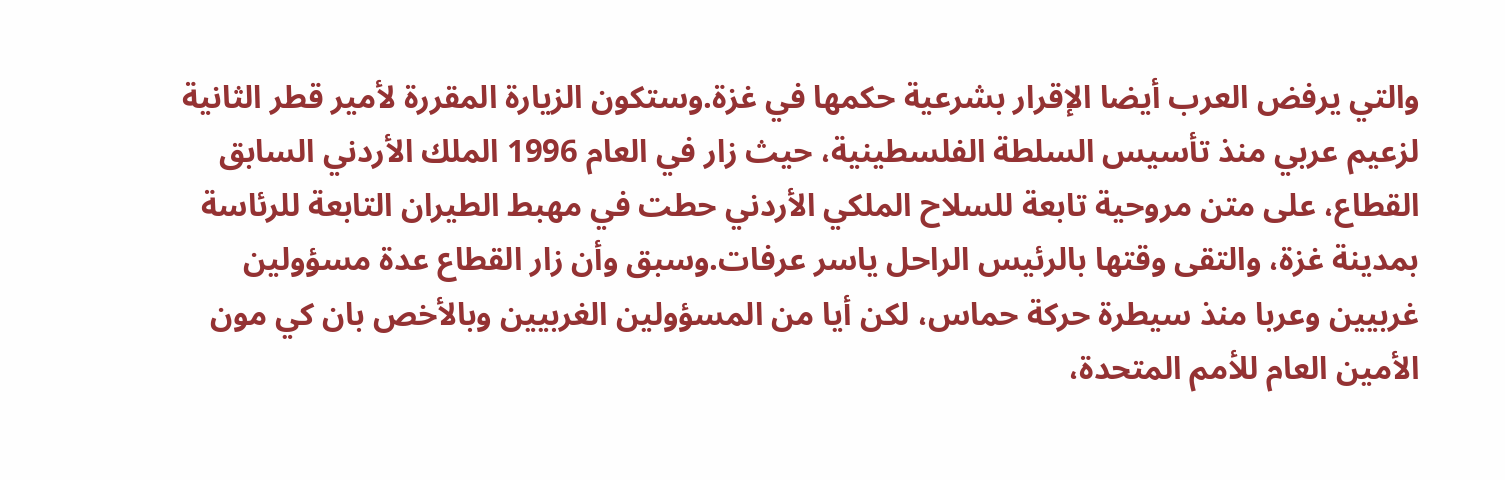والتي يرفض العرب أيضا الإقرار بشرعية حكمها في غزة.وستكون الزيارة المقررة لأمير قطر الثانية لزعيم عربي منذ تأسيس السلطة الفلسطينية، حيث زار في العام 1996 الملك الأردني السابق القطاع، على متن مروحية تابعة للسلاح الملكي الأردني حطت في مهبط الطيران التابعة للرئاسة بمدينة غزة، والتقى وقتها بالرئيس الراحل ياسر عرفات.وسبق وأن زار القطاع عدة مسؤولين غربيين وعربا منذ سيطرة حركة حماس، لكن أيا من المسؤولين الغربيين وبالأخص بان كي مون الأمين العام للأمم المتحدة،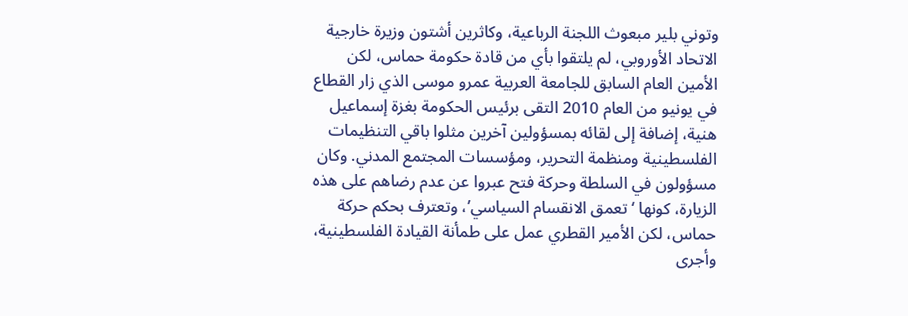وتوني بلير مبعوث اللجنة الرباعية، وكاثرين أشتون وزيرة خارجية الاتحاد الأوروبي، لم يلتقوا بأي من قادة حكومة حماس، لكن الأمين العام السابق للجامعة العربية عمرو موسى الذي زار القطاع في يونيو من العام 2010 التقى برئيس الحكومة بغزة إسماعيل هنية، إضافة إلى لقائه بمسؤولين آخرين مثلوا باقي التنظيمات الفلسطينية ومنظمة التحرير، ومؤسسات المجتمع المدني. وكان مسؤولون في السلطة وحركة فتح عبروا عن عدم رضاهم على هذه الزيارة، كونها ‘تعمق الانقسام السياسي’، وتعترف بحكم حركة حماس، لكن الأمير القطري عمل على طمأنة القيادة الفلسطينية، وأجرى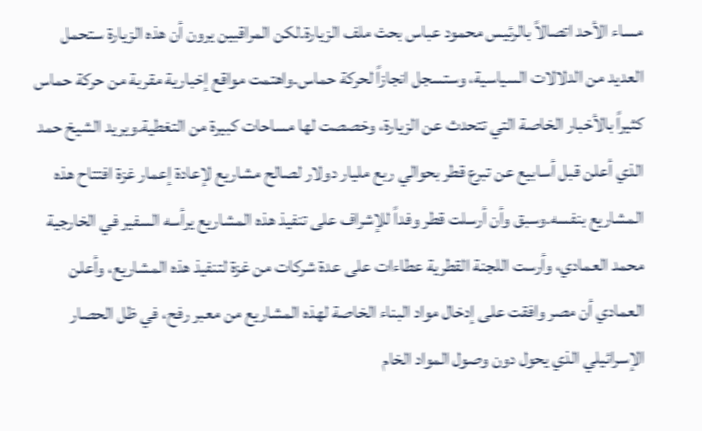مساء الأحد اتصالاً بالرئيس محمود عباس بحث ملف الزيارة.لكن المراقبين يرون أن هذه الزيارة ستحمل العديد من الدلالات السياسية، وستسجل انجازاً لحركة حماس.واهتمت مواقع إخبارية مقربة من حركة حماس كثيراً بالأخبار الخاصة التي تتحدث عن الزيارة، وخصصت لها مساحات كبيرة من التغطية.ويريد الشيخ حمد الذي أعلن قبل أسابيع عن تبرع قطر بحوالي ربع مليار دولار لصالح مشاريع لإعادة إعمار غزة افتتاح هذه المشاريع بنفسه.وسبق وأن أرسلت قطر وفداً للإشراف على تنفيذ هذه المشاريع يرأسه السفير في الخارجية محمد العمادي، وأرست اللجنة القطرية عطاءات على عدة شركات من غزة لتنفيذ هذه المشاريع، وأعلن العمادي أن مصر وافقت على إدخال مواد البناء الخاصة لهذه المشاريع من معبر رفح، في ظل الحصار الإسرائيلي الذي يحول دون وصول المواد الخام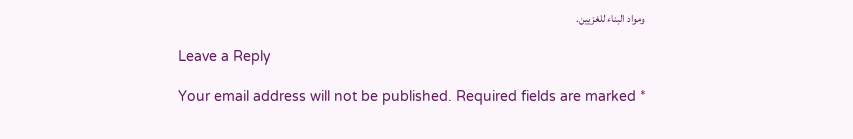ومواد البناء للغزيين.

Leave a Reply

Your email address will not be published. Required fields are marked *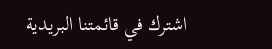اشترك في قائمتنا البريدية